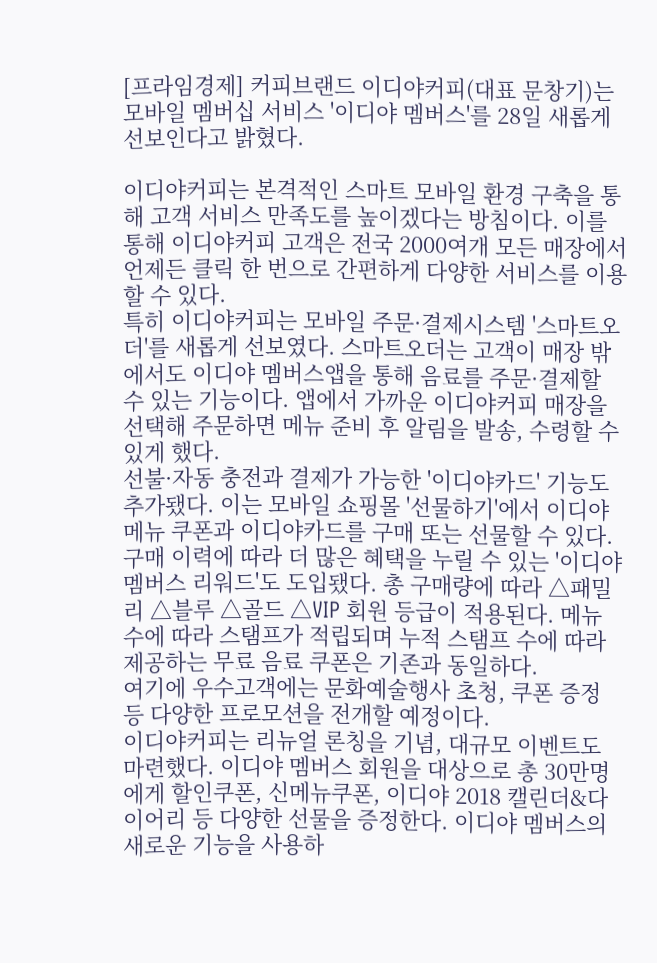[프라임경제] 커피브랜드 이디야커피(대표 문창기)는 모바일 멤버십 서비스 '이디야 멤버스'를 28일 새롭게 선보인다고 밝혔다.

이디야커피는 본격적인 스마트 모바일 환경 구축을 통해 고객 서비스 만족도를 높이겠다는 방침이다. 이를 통해 이디야커피 고객은 전국 2000여개 모든 매장에서 언제든 클릭 한 번으로 간편하게 다양한 서비스를 이용할 수 있다.
특히 이디야커피는 모바일 주문·결제시스템 '스마트오더'를 새롭게 선보였다. 스마트오더는 고객이 매장 밖에서도 이디야 멤버스앱을 통해 음료를 주문·결제할 수 있는 기능이다. 앱에서 가까운 이디야커피 매장을 선택해 주문하면 메뉴 준비 후 알림을 발송, 수령할 수 있게 했다.
선불·자동 충전과 결제가 가능한 '이디야카드' 기능도 추가됐다. 이는 모바일 쇼핑몰 '선물하기'에서 이디야 메뉴 쿠폰과 이디야카드를 구매 또는 선물할 수 있다.
구매 이력에 따라 더 많은 혜택을 누릴 수 있는 '이디야 멤버스 리워드'도 도입됐다. 총 구매량에 따라 △패밀리 △블루 △골드 △VIP 회원 등급이 적용된다. 메뉴 수에 따라 스탬프가 적립되며 누적 스탬프 수에 따라 제공하는 무료 음료 쿠폰은 기존과 동일하다.
여기에 우수고객에는 문화예술행사 초청, 쿠폰 증정 등 다양한 프로모션을 전개할 예정이다.
이디야커피는 리뉴얼 론칭을 기념, 대규모 이벤트도 마련했다. 이디야 멤버스 회원을 대상으로 총 30만명에게 할인쿠폰, 신메뉴쿠폰, 이디야 2018 캘린더&다이어리 등 다양한 선물을 증정한다. 이디야 멤버스의 새로운 기능을 사용하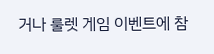거나 룰렛 게임 이벤트에 참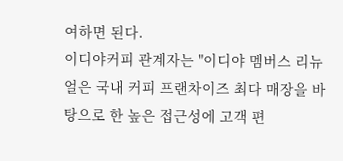여하면 된다.
이디야커피 관계자는 "이디야 멤버스 리뉴얼은 국내 커피 프랜차이즈 최다 매장을 바탕으로 한 높은 접근성에 고객 편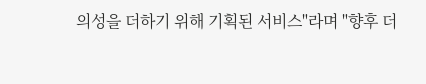의성을 더하기 위해 기획된 서비스"라며 "향후 더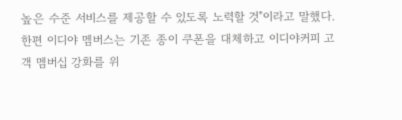높은 수준 서비스를 제공할 수 있도록 노력할 것"이라고 말했다.
한편 이디야 멤버스는 기존 종이 쿠폰을 대체하고 이디야커피 고객 멤버십 강화를 위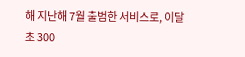해 지난해 7월 출범한 서비스로, 이달 초 300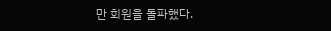만 회원을 돌파했다.